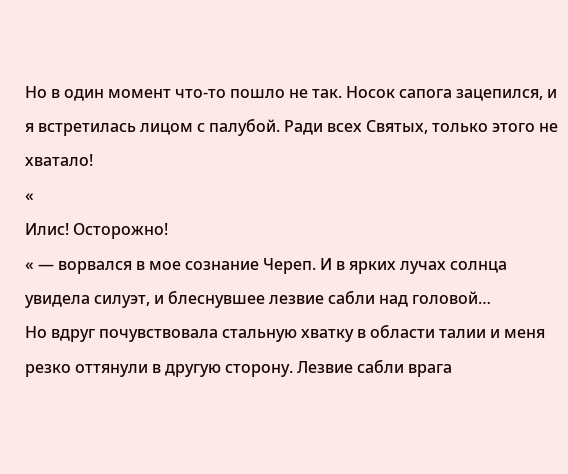Но в один момент что-то пошло не так. Носок сапога зацепился, и я встретилась лицом с палубой. Ради всех Святых, только этого не хватало!
«
Илис! Осторожно!
« — ворвался в мое сознание Череп. И в ярких лучах солнца увидела силуэт, и блеснувшее лезвие сабли над головой…
Но вдруг почувствовала стальную хватку в области талии и меня резко оттянули в другую сторону. Лезвие сабли врага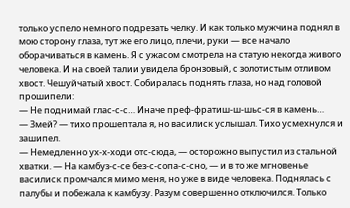только успело немного подрезать челку. И как только мужчина поднял в мою сторону глаза, тут же его лицо, плечи, руки — все начало оборачиваться в камень. Я с ужасом смотрела на статую некогда живого человека. И на своей талии увидела бронзовый, с золотистым отливом хвост. Чешуйчатый хвост. Собиралась поднять глаза, но над головой прошипели:
— Не поднимай глас-с-с… Иначе преф-фратиш-ш-шьс-ся в камень…
— Змей? — тихо прошептала я, но василиск услышал. Тихо усмехнулся и зашипел.
— Немедленно ух-х-ходи отс-сюда, — осторожно выпустил из стальной хватки. — На камбуз-с-се без-с-сопа-с-сно, — и в то же мгновенье василиск промчался мимо меня, но уже в виде человека. Поднялась с палубы и побежала к камбузу. Разум совершенно отключился. Только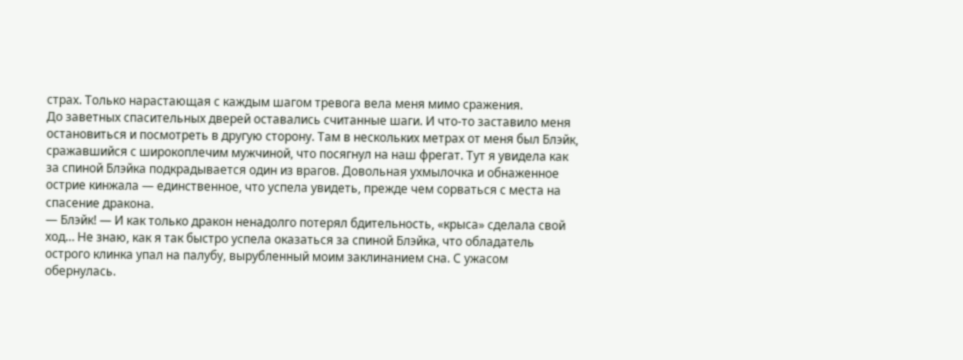страх. Только нарастающая с каждым шагом тревога вела меня мимо сражения.
До заветных спасительных дверей оставались считанные шаги. И что-то заставило меня остановиться и посмотреть в другую сторону. Там в нескольких метрах от меня был Блэйк, сражавшийся с широкоплечим мужчиной, что посягнул на наш фрегат. Тут я увидела как за спиной Блэйка подкрадывается один из врагов. Довольная ухмылочка и обнаженное острие кинжала — единственное, что успела увидеть, прежде чем сорваться с места на спасение дракона.
— Блэйк! — И как только дракон ненадолго потерял бдительность, «крыса» сделала свой ход… Не знаю, как я так быстро успела оказаться за спиной Блэйка, что обладатель острого клинка упал на палубу, вырубленный моим заклинанием сна. С ужасом обернулась.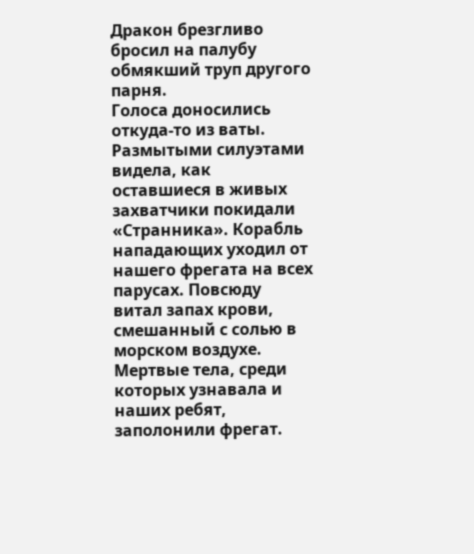Дракон брезгливо бросил на палубу обмякший труп другого парня.
Голоса доносились откуда-то из ваты. Размытыми силуэтами видела, как оставшиеся в живых захватчики покидали «Странника». Корабль нападающих уходил от нашего фрегата на всех парусах. Повсюду витал запах крови, смешанный с солью в морском воздухе. Мертвые тела, среди которых узнавала и наших ребят, заполонили фрегат.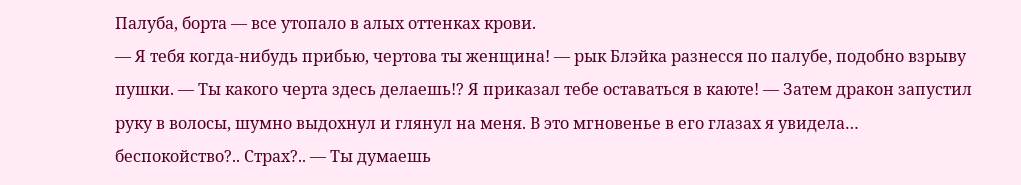Палуба, борта — все утопало в алых оттенках крови.
— Я тебя когда-нибудь прибью, чертова ты женщина! — рык Блэйка разнесся по палубе, подобно взрыву пушки. — Ты какого черта здесь делаешь!? Я приказал тебе оставаться в каюте! — Затем дракон запустил руку в волосы, шумно выдохнул и глянул на меня. В это мгновенье в его глазах я увидела… беспокойство?.. Страх?.. — Ты думаешь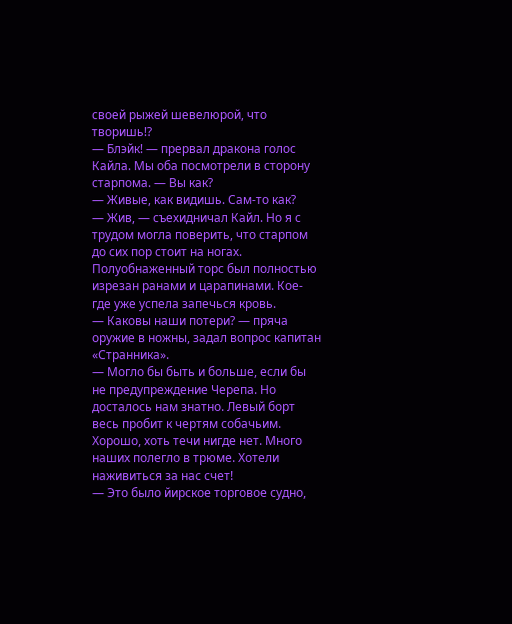своей рыжей шевелюрой, что творишь!?
— Блэйк! — прервал дракона голос Кайла. Мы оба посмотрели в сторону старпома. — Вы как?
— Живые, как видишь. Сам-то как?
— Жив, — съехидничал Кайл. Но я с трудом могла поверить, что старпом до сих пор стоит на ногах. Полуобнаженный торс был полностью изрезан ранами и царапинами. Кое-где уже успела запечься кровь.
— Каковы наши потери? — пряча оружие в ножны, задал вопрос капитан «Странника».
— Могло бы быть и больше, если бы не предупреждение Черепа. Но досталось нам знатно. Левый борт весь пробит к чертям собачьим. Хорошо, хоть течи нигде нет. Много наших полегло в трюме. Хотели наживиться за нас счет!
— Это было йирское торговое судно,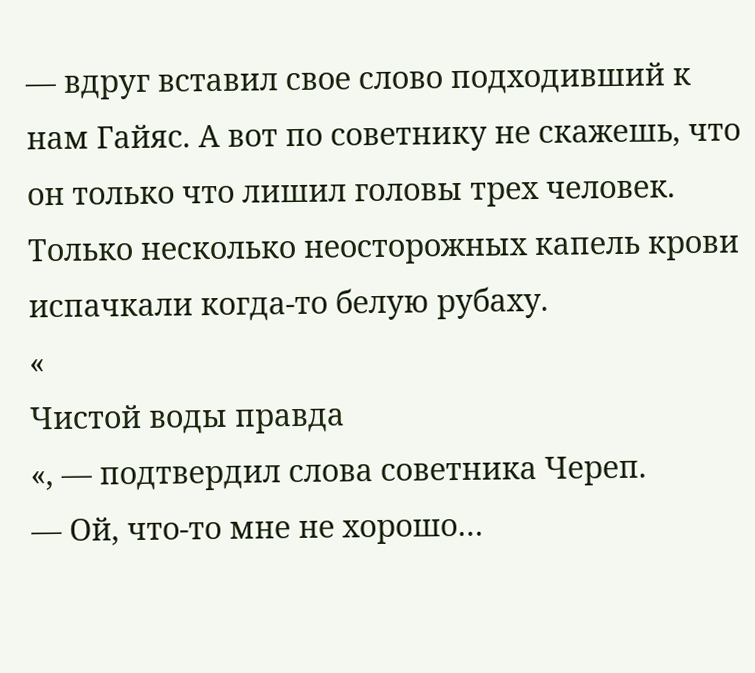— вдруг вставил свое слово подходивший к нам Гайяс. А вот по советнику не скажешь, что он только что лишил головы трех человек. Только несколько неосторожных капель крови испачкали когда-то белую рубаху.
«
Чистой воды правда
«, — подтвердил слова советника Череп.
— Ой, что-то мне не хорошо…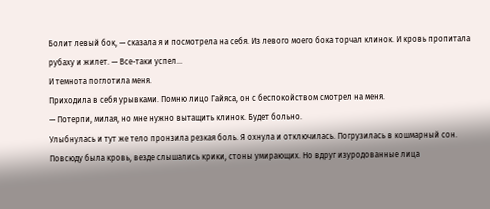Болит левый бок, — сказала я и посмотрела на себя. Из левого моего бока торчал клинок. И кровь пропитала рубаху и жилет. — Все-таки успел…
И темнота поглотила меня.
Приходила в себя урывками. Помню лицо Гайяса, он с беспокойством смотрел на меня.
— Потерпи, милая, но мне нужно вытащить клинок. Будет больно.
Улыбнулась и тут же тело пронзила резкая боль. Я охнула и отключилась. Погрузилась в кошмарный сон. Повсюду была кровь, везде слышались крики, стоны умирающих. Но вдруг изуродованные лица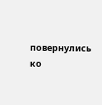повернулись ко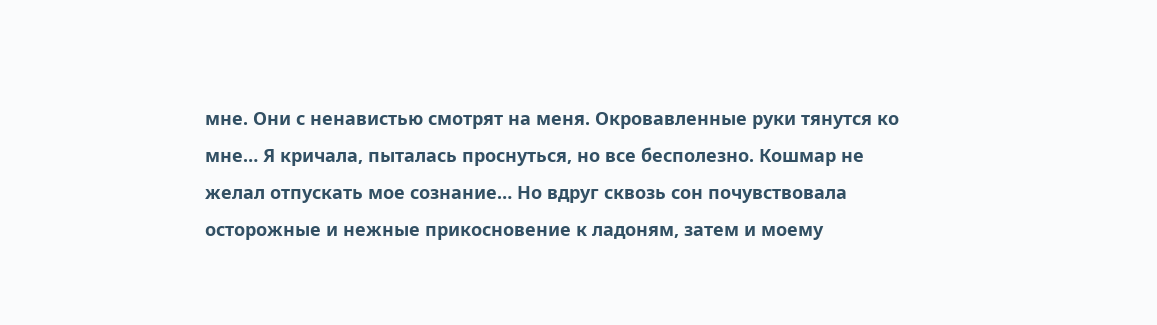мне. Они с ненавистью смотрят на меня. Окровавленные руки тянутся ко мне… Я кричала, пыталась проснуться, но все бесполезно. Кошмар не желал отпускать мое сознание… Но вдруг сквозь сон почувствовала осторожные и нежные прикосновение к ладоням, затем и моему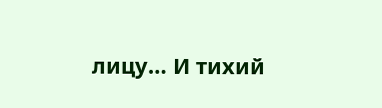лицу… И тихий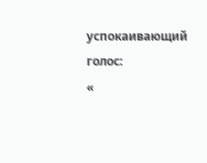успокаивающий голос:
«